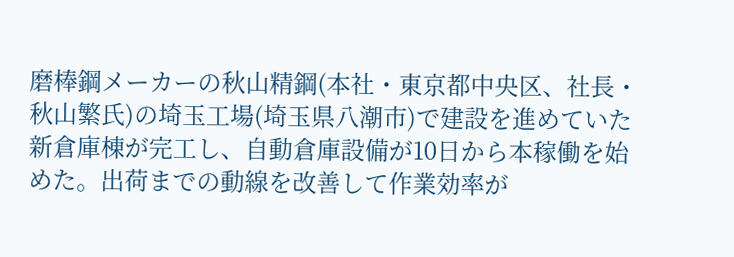磨棒鋼メーカーの秋山精鋼(本社・東京都中央区、社長・秋山繁氏)の埼玉工場(埼玉県八潮市)で建設を進めていた新倉庫棟が完工し、自動倉庫設備が10日から本稼働を始めた。出荷までの動線を改善して作業効率が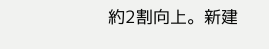約2割向上。新建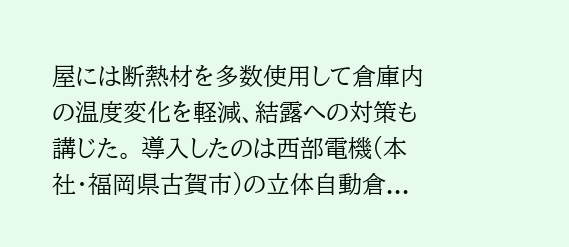屋には断熱材を多数使用して倉庫内の温度変化を軽減、結露への対策も講じた。 導入したのは西部電機(本社・福岡県古賀市)の立体自動倉...